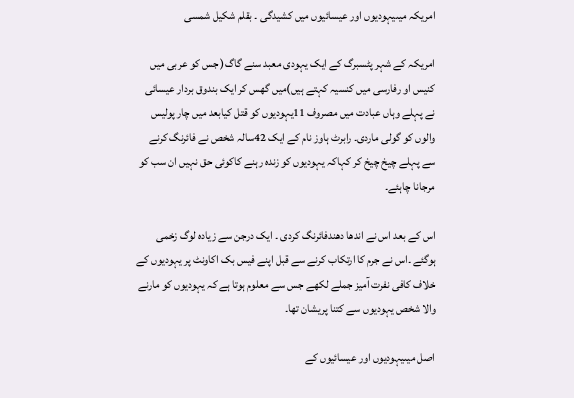امریکہ میںیہودیوں اور عیسائیوں میں کشیدگی ۔ بقلم شکیل شمسی

امریکہ کے شہر پٹسبرگ کے ایک یہودی معبد سنے گاگ( جس کو عربی میں کنیس او رفارسی میں کنسیہ کہتے ہیں)میں گھس کر ایک بندوق بردار عیسائی نے پہلے وہاں عبادت میں مصروف 11یہودیوں کو قتل کیابعد میں چار پولیس والوں کو گولی ماردی۔ رابرٹ ہاوز نام کے ایک 42سالہ شخص نے فائرنگ کرنے سے پہلے چیخ چیخ کر کہاکہ یہودیوں کو زندہ رہنے کاکوئی حق نہیں ان سب کو مرجانا چاہئے۔

اس کے بعد اس نے اندھا دھندفائرنگ کردی ۔ ایک درجن سے زیادہ لوگ زخمی ہوگئے ۔اس نے جرم کا ارتکاب کرنے سے قبل اپنے فیس بک اکاونٹ پر یہودیوں کے خلاف کافی نفرت آمیز جملے لکھے جس سے معلوم ہوتا ہے کہ یہودیوں کو مارنے والا شخص یہودیوں سے کتنا پریشان تھا۔

اصل میںیہودیوں اور عیسائیوں کے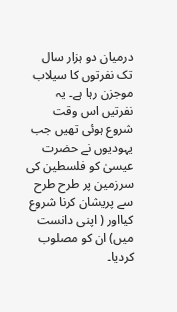درمیان دو ہزار سال تک نفرتوں کا سیلاب موجزن رہا ہے۔ یہ نفرتیں اس وقت شروع ہوئی تھیں جب یہودیوں نے حضرت عیسیٰ کو فلسطین کی سرزمین پر طرح طرح سے پریشان کرنا شروع کیااور ( اپنی دانست میں) ان کو مصلوب کردیا۔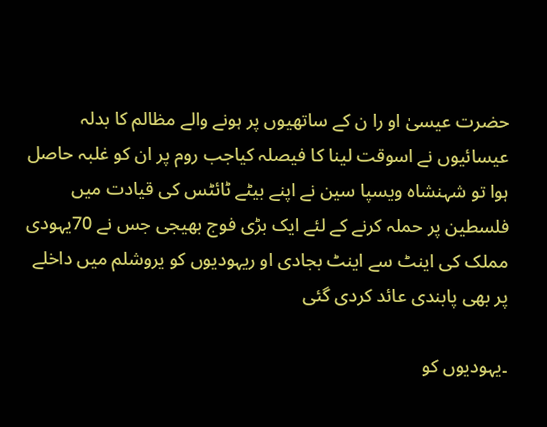حضرت عیسیٰ او را ن کے ساتھیوں پر ہونے والے مظالم کا بدلہ عیسائیوں نے اسوقت لینا کا فیصلہ کیاجب روم پر ان کو غلبہ حاصل ہوا تو شہنشاہ ویسپا سین نے اپنے بیٹے ٹائٹس کی قیادت میں فلسطین پر حملہ کرنے کے لئے ایک بڑی فوج بھیجی جس نے 70یہودی مملک کی اینٹ سے اینٹ بجادی او ریہودیوں کو یروشلم میں داخلے پر بھی پابندی عائد کردی گئی

۔یہودیوں کو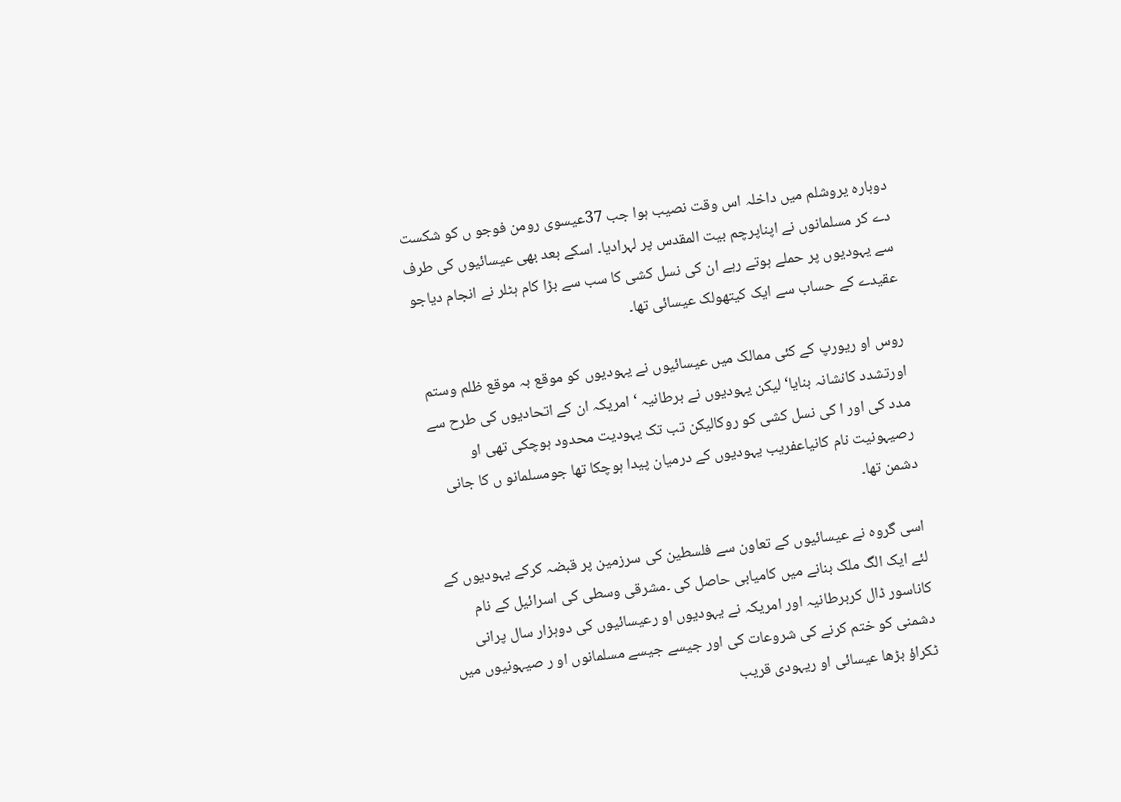دوبارہ یروشلم میں داخلہ اس وقت نصیب ہوا جب 37عیسوی رومن فوجو ں کو شکست دے کر مسلمانوں نے اپناپرچم بیت المقدس پر لہرادیا۔ اسکے بعد بھی عیسائیوں کی طرف سے یہودیوں پر حملے ہوتے رہے ان کی نسل کشی کا سب سے بڑا کام ہٹلر نے انجام دیاجو عقیدے کے حساب سے ایک کیتھولک عیسائی تھا۔

روس او ریورپ کے کئی ممالک میں عیسائیوں نے یہودیوں کو موقع بہ موقع ظلم وستم اورتشدد کانشانہ بنایا‘ لیکن یہودیوں نے برطانیہ ‘ امریکہ ان کے اتحادیوں کی طرح سے مدد کی اور ا کی نسل کشی کو روکالیکن تب تک یہودیت محدود ہوچکی تھی او رصیہونیت نام کانیاعفریب یہودیوں کے درمیان پیدا ہوچکا تھا جومسلمانو ں کا جانی دشمن تھا۔

اسی گروہ نے عیسائیوں کے تعاون سے فلسطین کی سرزمین پر قبضہ کرکے یہودیوں کے لئے ایک الگ ملک بنانے میں کامیابی حاصل کی ۔مشرقی وسطی کی اسرائیل کے نام کاناسور ڈال کربرطانیہ اور امریکہ نے یہودیوں او رعیسائیوں کی دوہزار سال پرانی دشمنی کو ختم کرنے کی شروعات کی اور جیسے جیسے مسلمانوں او ر صیہونیوں میں ٹکراؤ بڑھا عیسائی او ریہودی قریب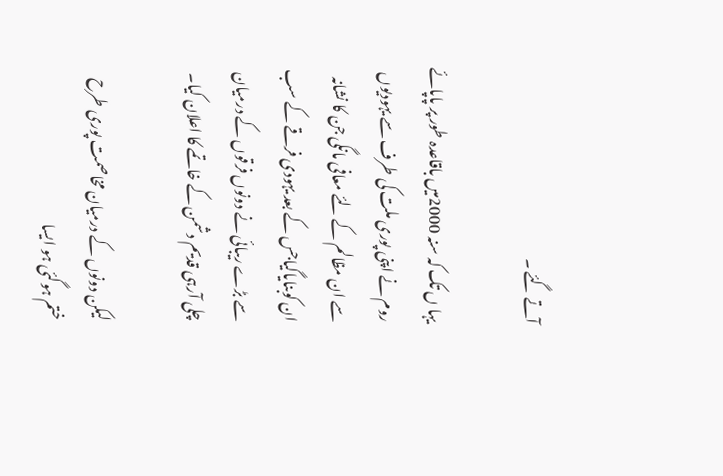آتے گئے ۔

یہا ں تک کہ سنہ 2000میں باقاعدہ طور پر پاپائے روم نے اپنی پوری ملت کی طرف سے یہودیوں سے ان مظالم کے لئے معافی مانگی جن کا نشانہ ان کوبنایاگیاجس کے بعد یہودی فرقے کے سب سے بڑے ریبائی نے دونوں فرقوں کے درمیان چلی آرہی قدیم دشمن کے خاتمے کا اعلان کیا۔

لیکن دونوں کے درمیان مخاصمت پوری طرح ختم ہوگئی ہو ایسا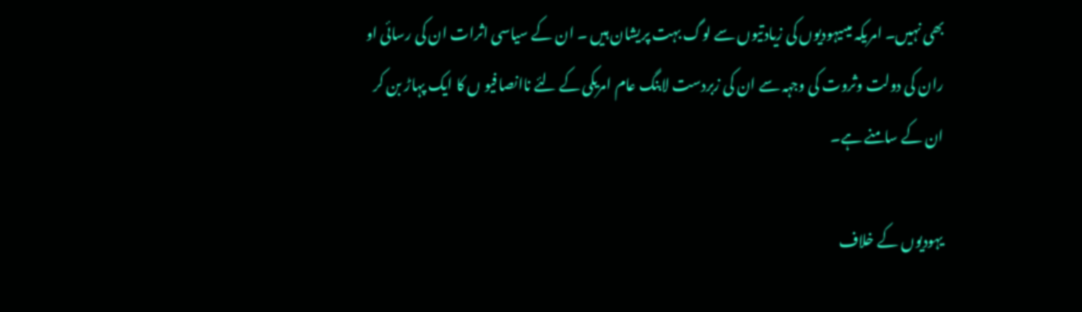بھی نہیں۔ امریکہ میںیہودیوں کی زیادتیوں سے لوگ بہت پریشان ہیں ۔ ان کے سیاسی اثرات ان کی رسائی او ران کی دولت وثروت کی وجہہ سے ان کی زبردست لابنگ عام امریکی کے لئے ناانصافیو ں کا ایک پہاڑ بن کر ان کے سامنے ہے۔

یہودیوں کے خلاف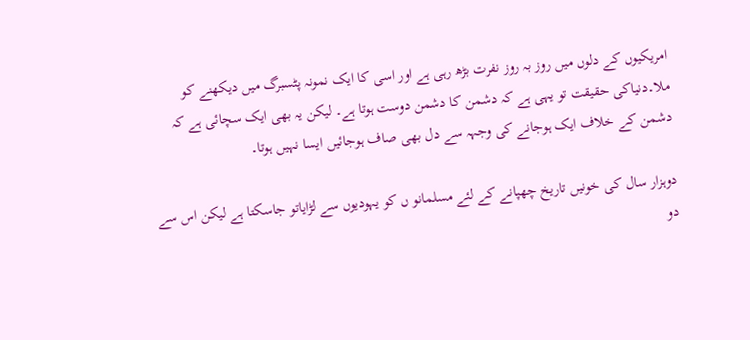امریکیوں کے دلوں میں روز بہ روز نفرت بڑھ رہی ہے اور اسی کا ایک نمونہ پٹسبرگ میں دیکھنے کو ملا۔دنیاکی حقیقت تو یہی ہے کہ دشمن کا دشمن دوست ہوتا ہے۔ لیکن یہ بھی ایک سچائی ہے کہ دشمن کے خلاف ایک ہوجانے کی وجہہ سے دل بھی صاف ہوجائیں ایسا نہیں ہوتا۔

دوہزار سال کی خونیں تاریخ چھپانے کے لئے مسلمانو ں کو یہودیوں سے لڑایاتو جاسکتا ہے لیکن اس سے دو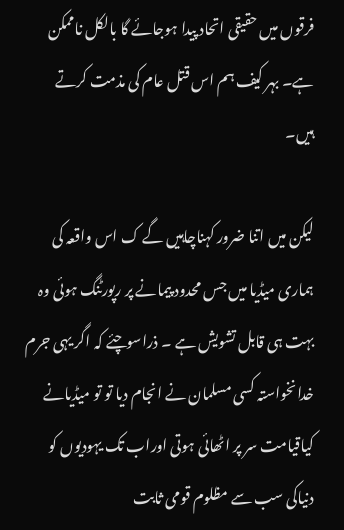فرقوں میں حقیقی اتحاد پیدا ہوجائے گا بالکل ناممکن ہے۔ بہر کیف ہم اس قتل عام کی مذمت کرتے ہیں۔

لیکن میں اتنا ضرور کہناچاہیں گے ک اس واقعہ کی ہماری میڈیا میں جس محدود پیمانے پر رپورٹنگ ہوئی وہ بہت ہی قابل تشویش ہے ۔ ذراسوچئے کہ اگر یہی جرم خدانخواستہ کسی مسلمان نے انجام دیا تو تو میڈیانے کیاقیامت سر پر اٹھائی ہوتی اوراب تک یہودیوں کو دنیاکی سب سے مظلوم قومی ثابت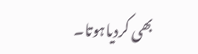بھی کردیاہوتا۔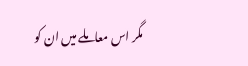مگر اس معاملے میں ان کو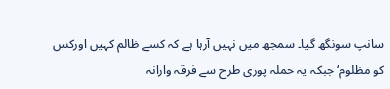سانپ سونگھ گیا۔ سمجھ میں نہیں آرہا ہے کہ کسے ظالم کہیں اورکس کو مظلوم‘ جبکہ یہ حملہ پوری طرح سے فرقہ وارانہ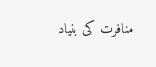منافرت کی بنیاد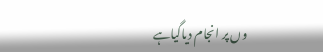وں پر انجام دیاگیاہے